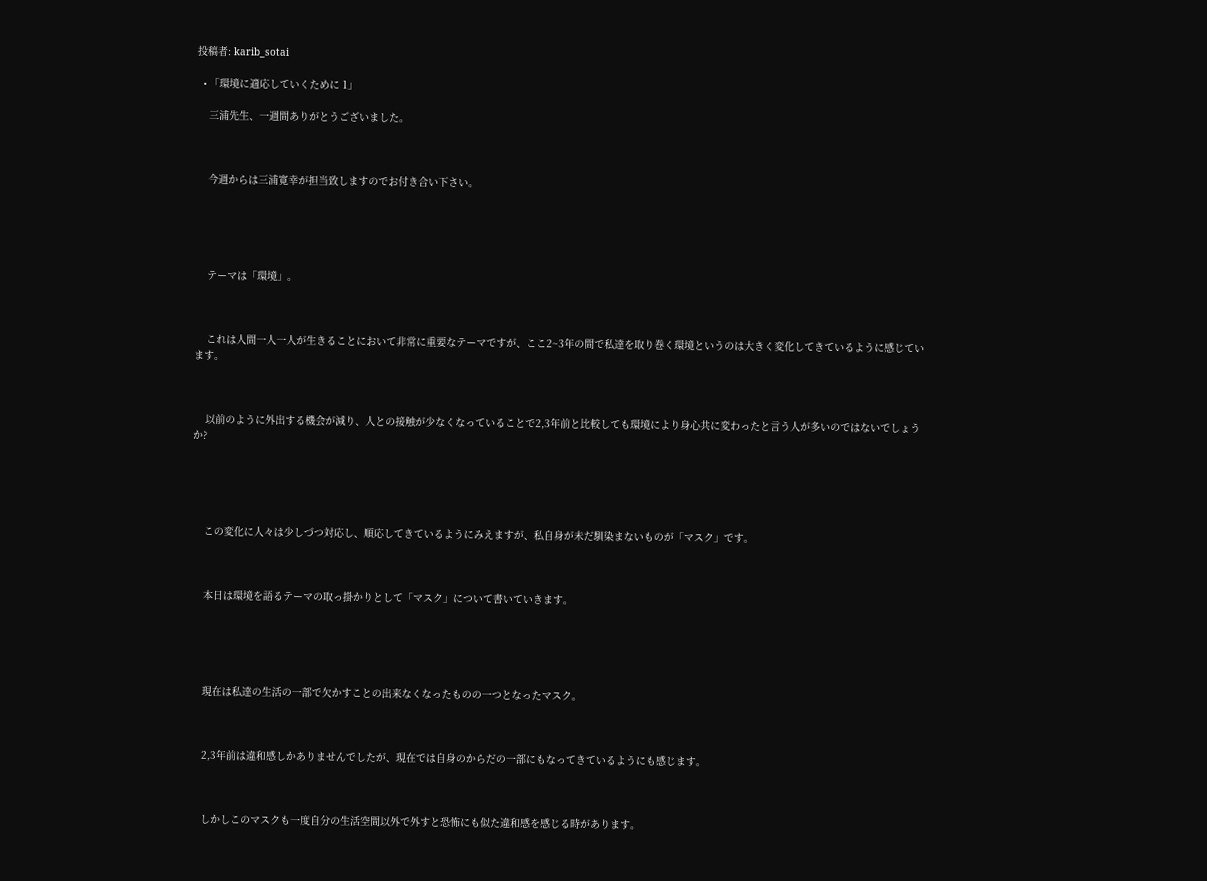投稿者: karib_sotai

  • 「環境に適応していくために 1」

    三浦先生、一週間ありがとうございました。



    今週からは三浦寛幸が担当致しますのでお付き合い下さい。





    テーマは「環境」。



    これは人間一人一人が生きることにおいて非常に重要なテーマですが、ここ2~3年の間で私達を取り巻く環境というのは大きく変化してきているように感じています。



    以前のように外出する機会が減り、人との接触が少なくなっていることで2,3年前と比較しても環境により身心共に変わったと言う人が多いのではないでしょうか?





    この変化に人々は少しづつ対応し、順応してきているようにみえますが、私自身が未だ馴染まないものが「マスク」です。



    本日は環境を語るテーマの取っ掛かりとして「マスク」について書いていきます。





    現在は私達の生活の一部で欠かすことの出来なくなったものの一つとなったマスク。



    2,3年前は違和感しかありませんでしたが、現在では自身のからだの一部にもなってきているようにも感じます。



    しかしこのマスクも一度自分の生活空間以外で外すと恐怖にも似た違和感を感じる時があります。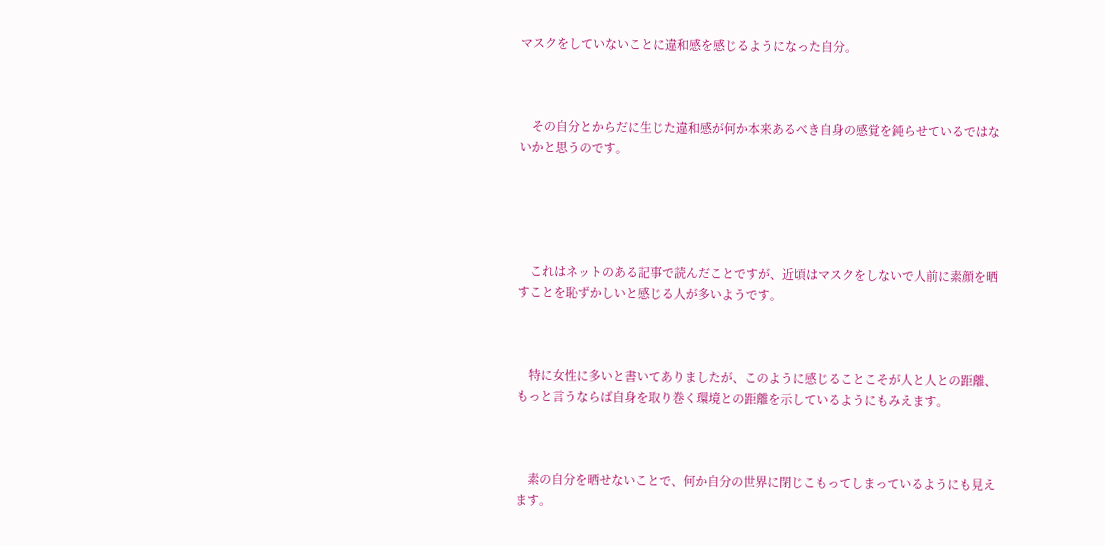マスクをしていないことに違和感を感じるようになった自分。



    その自分とからだに生じた違和感が何か本来あるべき自身の感覚を鈍らせているではないかと思うのです。





    これはネットのある記事で読んだことですが、近頃はマスクをしないで人前に素顔を晒すことを恥ずかしいと感じる人が多いようです。



    特に女性に多いと書いてありましたが、このように感じることこそが人と人との距離、もっと言うならば自身を取り巻く環境との距離を示しているようにもみえます。



    素の自分を晒せないことで、何か自分の世界に閉じこもってしまっているようにも見えます。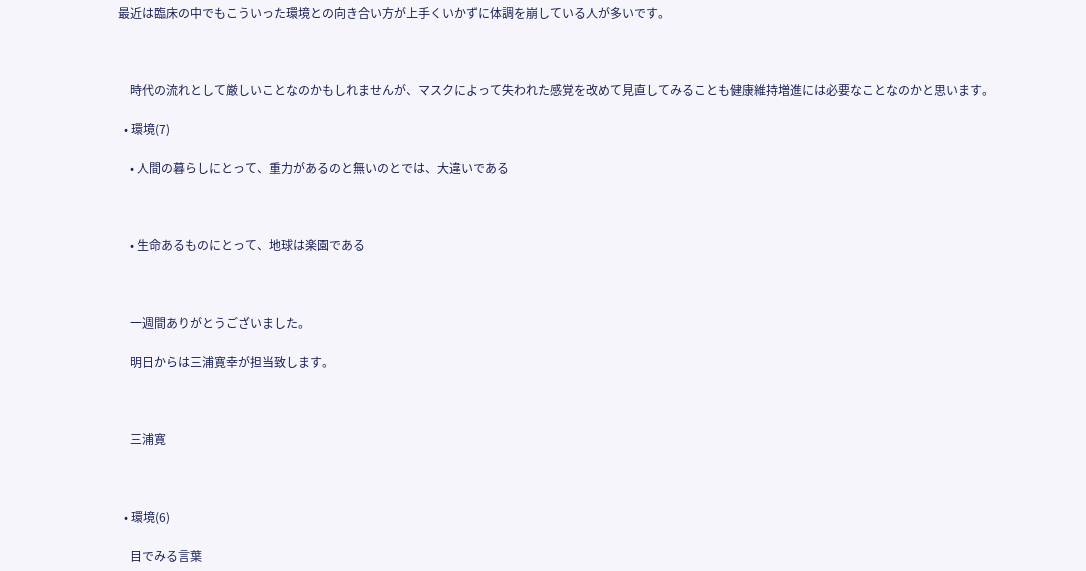最近は臨床の中でもこういった環境との向き合い方が上手くいかずに体調を崩している人が多いです。



    時代の流れとして厳しいことなのかもしれませんが、マスクによって失われた感覚を改めて見直してみることも健康維持増進には必要なことなのかと思います。

  • 環境(7)

    • 人間の暮らしにとって、重力があるのと無いのとでは、大違いである



    • 生命あるものにとって、地球は楽園である



    一週間ありがとうございました。

    明日からは三浦寛幸が担当致します。



    三浦寛



  • 環境(6)

    目でみる言葉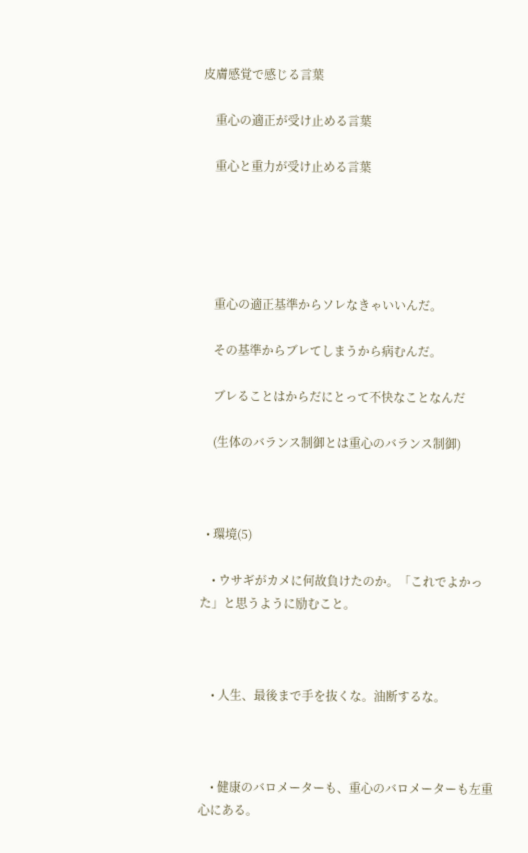皮膚感覚で感じる言葉

    重心の適正が受け止める言葉

    重心と重力が受け止める言葉





    重心の適正基準からソレなきゃいいんだ。

    その基準からブレてしまうから病むんだ。

    ブレることはからだにとって不快なことなんだ

    (生体のバランス制御とは重心のバランス制御)



  • 環境(5)

    • ウサギがカメに何故負けたのか。「これでよかった」と思うように励むこと。



    • 人生、最後まで手を抜くな。油断するな。



    • 健康のバロメーターも、重心のバロメーターも左重心にある。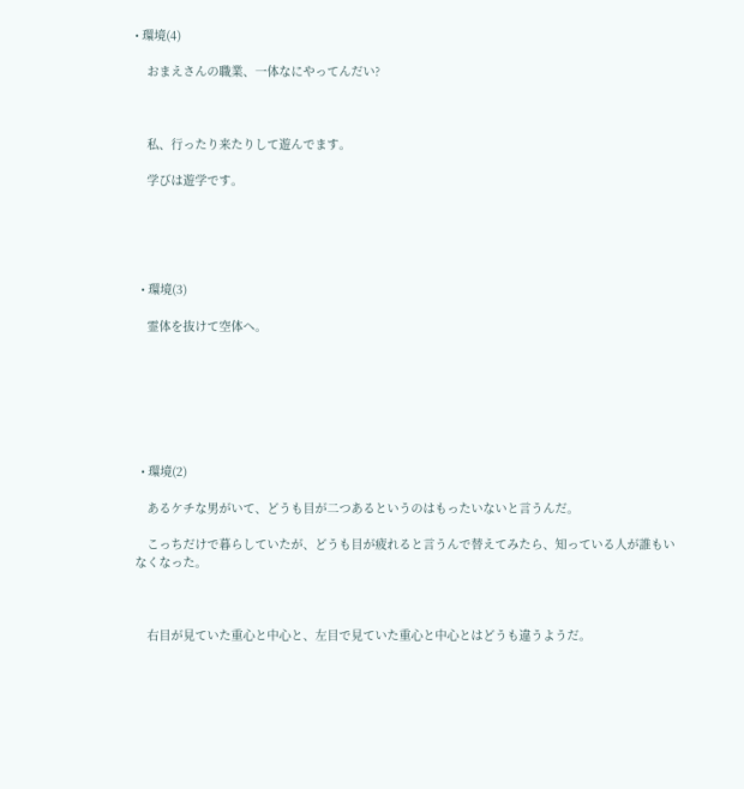• 環境(4)

    おまえさんの職業、一体なにやってんだい?



    私、行ったり来たりして遊んでます。

    学びは遊学です。





  • 環境(3)

    霊体を抜けて空体へ。







  • 環境(2)

    あるケチな男がいて、どうも目が二つあるというのはもったいないと言うんだ。

    こっちだけで暮らしていたが、どうも目が疲れると言うんで替えてみたら、知っている人が誰もいなくなった。



    右目が見ていた重心と中心と、左目で見ていた重心と中心とはどうも違うようだ。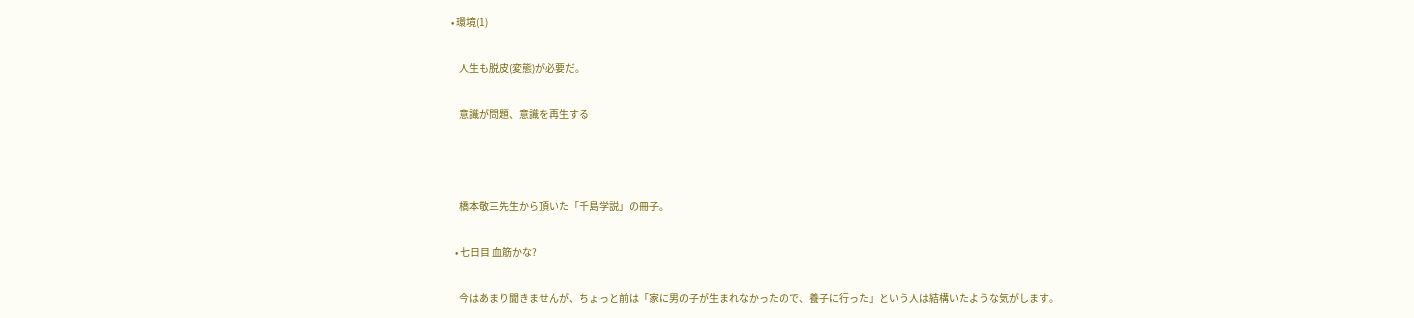• 環境(1)

    人生も脱皮(変態)が必要だ。

    意識が問題、意識を再生する



    橋本敬三先生から頂いた「千島学説」の冊子。

  • 七日目 血筋かな?

    今はあまり聞きませんが、ちょっと前は「家に男の子が生まれなかったので、養子に行った」という人は結構いたような気がします。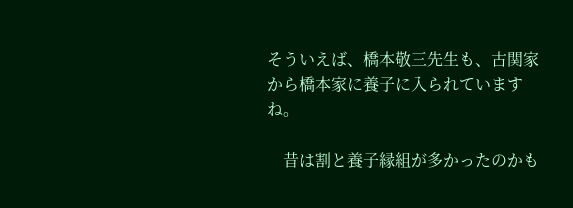そういえば、橋本敬三先生も、古関家から橋本家に養子に入られていますね。

    昔は割と養子縁組が多かったのかも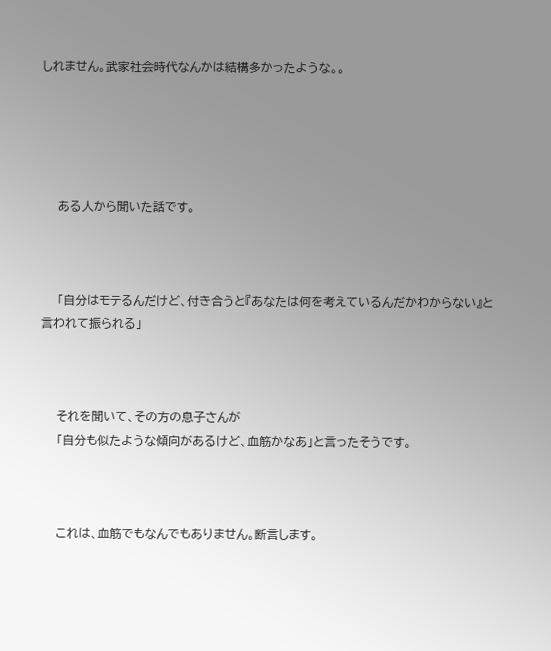しれません。武家社会時代なんかは結構多かったような。。





    ある人から聞いた話です。



    「自分はモテるんだけど、付き合うと『あなたは何を考えているんだかわからない』と言われて振られる」



    それを聞いて、その方の息子さんが
    「自分も似たような傾向があるけど、血筋かなあ」と言ったそうです。



    これは、血筋でもなんでもありません。断言します。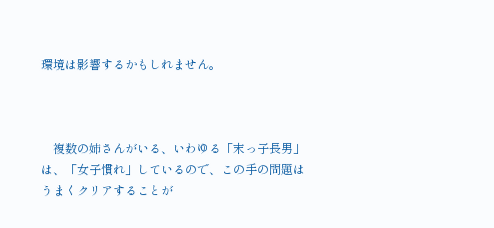環境は影響するかもしれません。



    複数の姉さんがいる、いわゆる「末っ子長男」は、「女子慣れ」しているので、この手の問題はうまくクリアすることが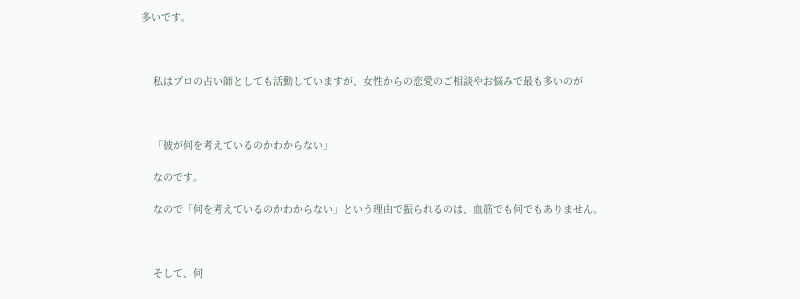多いです。



    私はプロの占い師としても活動していますが、女性からの恋愛のご相談やお悩みで最も多いのが



    「彼が何を考えているのかわからない」

    なのです。

    なので「何を考えているのかわからない」という理由で振られるのは、血筋でも何でもありません。



    そして、何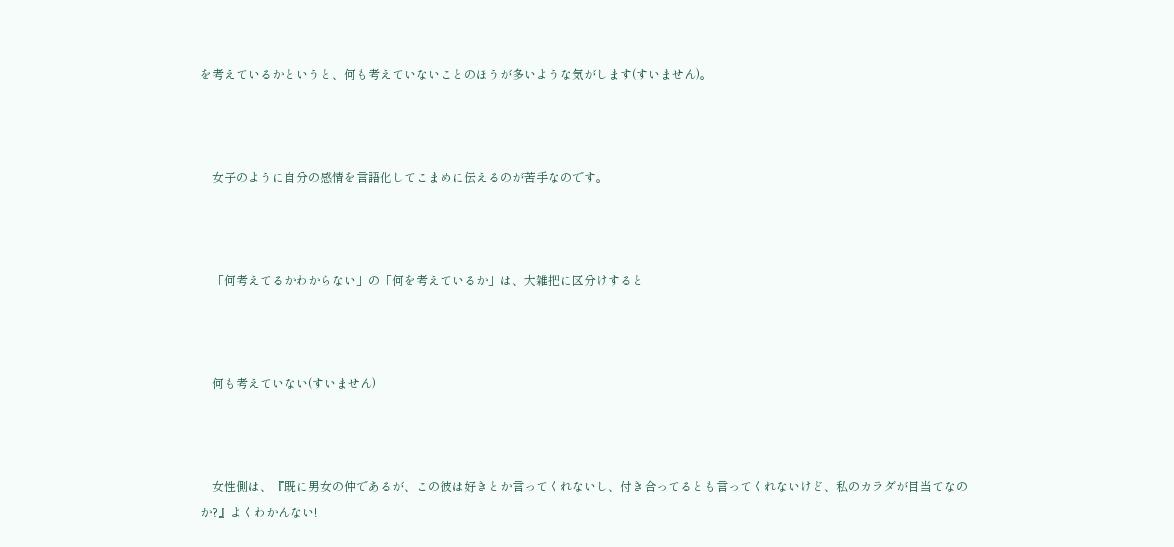を考えているかというと、何も考えていないことのほうが多いような気がします(すいません)。



    女子のように自分の感情を言語化してこまめに伝えるのが苦手なのです。



    「何考えてるかわからない」の「何を考えているか」は、大雑把に区分けすると



    何も考えていない(すいません)



    女性側は、『既に男女の仲であるが、この彼は好きとか言ってくれないし、付き合ってるとも言ってくれないけど、私のカラダが目当てなのか?』よくわかんない!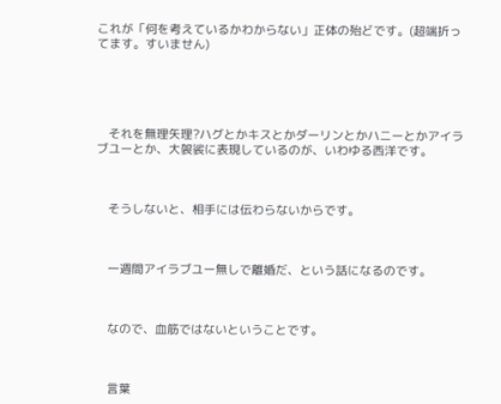これが「何を考えているかわからない」正体の殆どです。(超端折ってます。すいません)





    それを無理矢理?ハグとかキスとかダーリンとかハニーとかアイラブユーとか、大袈裟に表現しているのが、いわゆる西洋です。



    そうしないと、相手には伝わらないからです。



    一週間アイラブユー無しで離婚だ、という話になるのです。



    なので、血筋ではないということです。



    言葉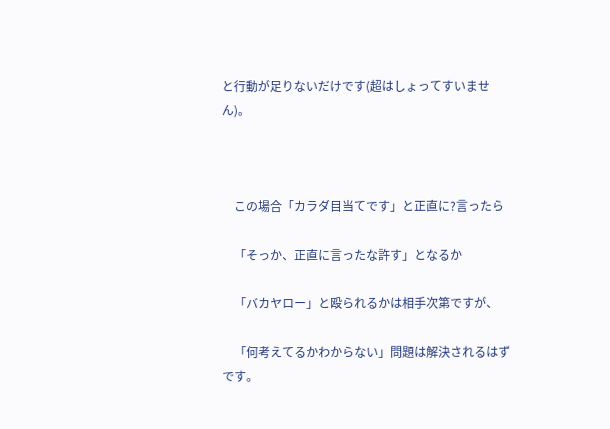と行動が足りないだけです(超はしょってすいません)。



    この場合「カラダ目当てです」と正直に?言ったら

    「そっか、正直に言ったな許す」となるか

    「バカヤロー」と殴られるかは相手次第ですが、

    「何考えてるかわからない」問題は解決されるはずです。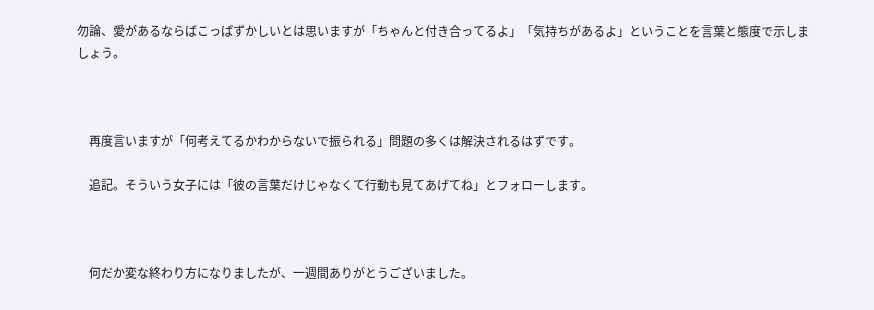勿論、愛があるならばこっぱずかしいとは思いますが「ちゃんと付き合ってるよ」「気持ちがあるよ」ということを言葉と態度で示しましょう。



    再度言いますが「何考えてるかわからないで振られる」問題の多くは解決されるはずです。

    追記。そういう女子には「彼の言葉だけじゃなくて行動も見てあげてね」とフォローします。



    何だか変な終わり方になりましたが、一週間ありがとうございました。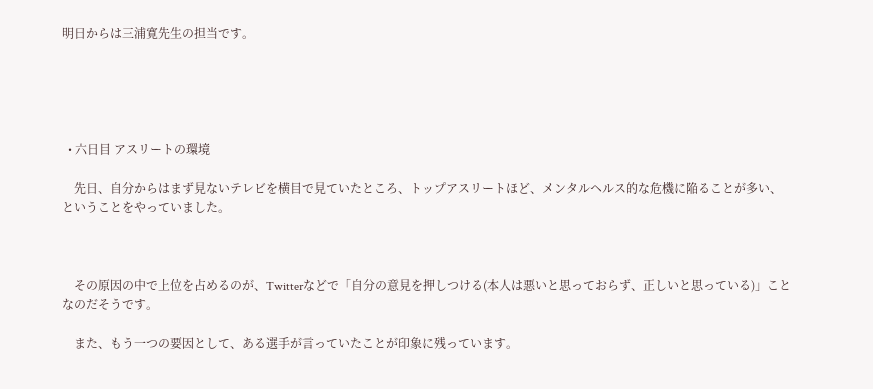明日からは三浦寛先生の担当です。





  • 六日目 アスリートの環境

    先日、自分からはまず見ないテレビを横目で見ていたところ、トップアスリートほど、メンタルヘルス的な危機に陥ることが多い、ということをやっていました。



    その原因の中で上位を占めるのが、Twitterなどで「自分の意見を押しつける(本人は悪いと思っておらず、正しいと思っている)」ことなのだそうです。

    また、もう一つの要因として、ある選手が言っていたことが印象に残っています。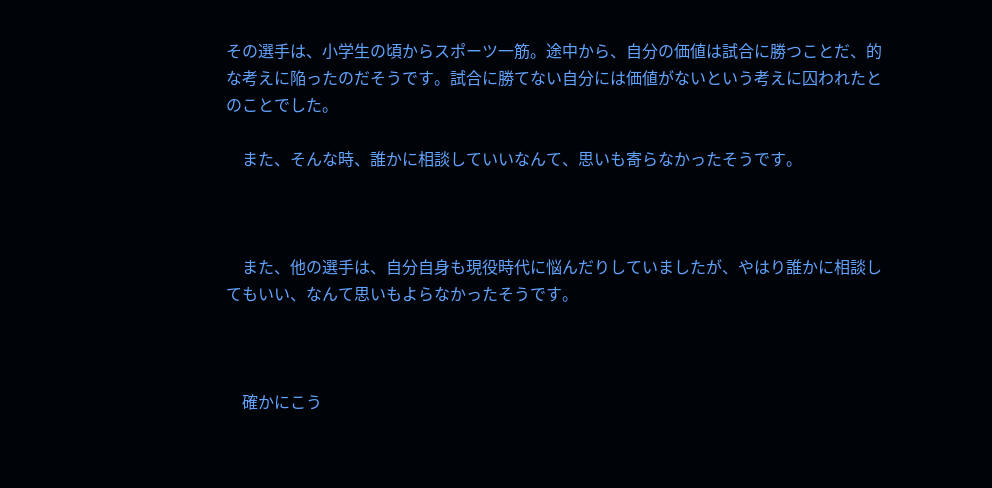その選手は、小学生の頃からスポーツ一筋。途中から、自分の価値は試合に勝つことだ、的な考えに陥ったのだそうです。試合に勝てない自分には価値がないという考えに囚われたとのことでした。

    また、そんな時、誰かに相談していいなんて、思いも寄らなかったそうです。



    また、他の選手は、自分自身も現役時代に悩んだりしていましたが、やはり誰かに相談してもいい、なんて思いもよらなかったそうです。



    確かにこう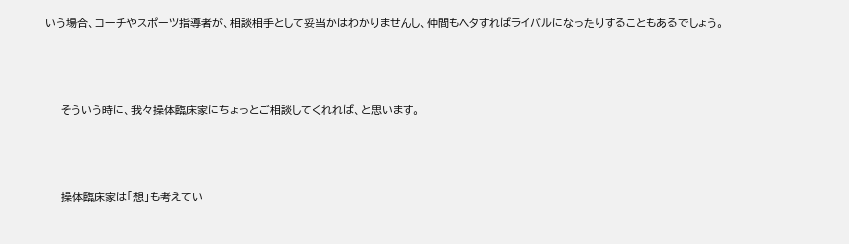いう場合、コーチやスポーツ指導者が、相談相手として妥当かはわかりませんし、仲間もヘタすればライバルになったりすることもあるでしょう。



    そういう時に、我々操体臨床家にちょっとご相談してくれれば、と思います。



    操体臨床家は「想」も考えてい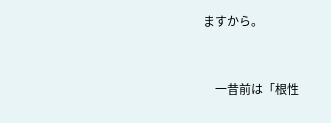ますから。



    一昔前は「根性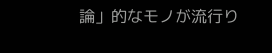論」的なモノが流行り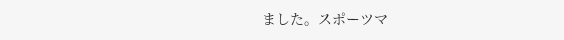ました。スポーツマ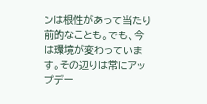ンは根性があって当たり前的なことも。でも、今は環境が変わっています。その辺りは常にアップデー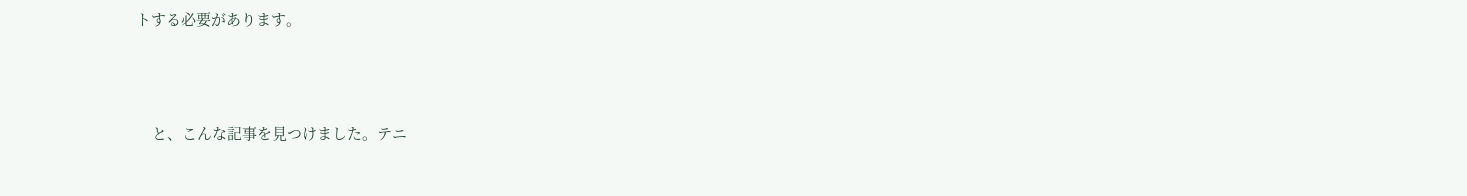トする必要があります。



    と、こんな記事を見つけました。テニ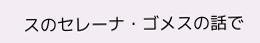スのセレーナ・ゴメスの話で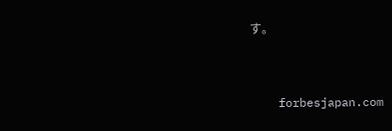す。



    forbesjapan.com